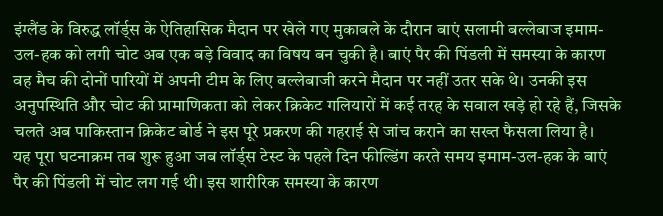इंग्लैंड के विरुद्ध लॉर्ड्स के ऐतिहासिक मैदान पर खेले गए मुकाबले के दौरान बाएं सलामी बल्लेबाज इमाम-उल-हक को लगी चोट अब एक बड़े विवाद का विषय बन चुकी है। बाएं पैर की पिंडली में समस्या के कारण वह मैच की दोनों पारियों में अपनी टीम के लिए बल्लेबाजी करने मैदान पर नहीं उतर सके थे। उनकी इस अनुपस्थिति और चोट की प्रामाणिकता को लेकर क्रिकेट गलियारों में कई तरह के सवाल खड़े हो रहे हैं, जिसके चलते अब पाकिस्तान क्रिकेट बोर्ड ने इस पूरे प्रकरण की गहराई से जांच कराने का सख्त फैसला लिया है।
यह पूरा घटनाक्रम तब शुरू हुआ जब लॉर्ड्स टेस्ट के पहले दिन फील्डिंग करते समय इमाम-उल-हक के बाएं पैर की पिंडली में चोट लग गई थी। इस शारीरिक समस्या के कारण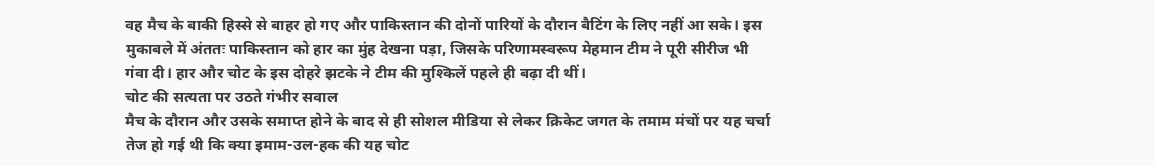वह मैच के बाकी हिस्से से बाहर हो गए और पाकिस्तान की दोनों पारियों के दौरान बैटिंग के लिए नहीं आ सके। इस मुकाबले में अंततः पाकिस्तान को हार का मुंह देखना पड़ा, जिसके परिणामस्वरूप मेहमान टीम ने पूरी सीरीज भी गंवा दी। हार और चोट के इस दोहरे झटके ने टीम की मुश्किलें पहले ही बढ़ा दी थीं।
चोट की सत्यता पर उठते गंभीर सवाल
मैच के दौरान और उसके समाप्त होने के बाद से ही सोशल मीडिया से लेकर क्रिकेट जगत के तमाम मंचों पर यह चर्चा तेज हो गई थी कि क्या इमाम-उल-हक की यह चोट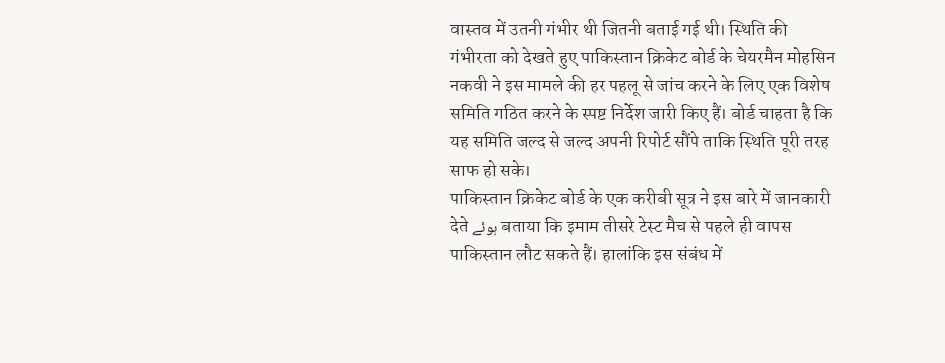वास्तव में उतनी गंभीर थी जितनी बताई गई थी। स्थिति की गंभीरता को देखते हुए पाकिस्तान क्रिकेट बोर्ड के चेयरमैन मोहसिन नकवी ने इस मामले की हर पहलू से जांच करने के लिए एक विशेष समिति गठित करने के स्पष्ट निर्देश जारी किए हैं। बोर्ड चाहता है कि यह समिति जल्द से जल्द अपनी रिपोर्ट सौंपे ताकि स्थिति पूरी तरह साफ हो सके।
पाकिस्तान क्रिकेट बोर्ड के एक करीबी सूत्र ने इस बारे में जानकारी देते ہوئے बताया कि इमाम तीसरे टेस्ट मैच से पहले ही वापस पाकिस्तान लौट सकते हैं। हालांकि इस संबंध में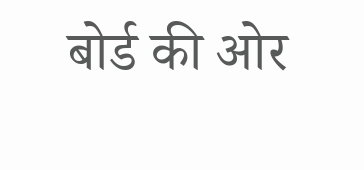बोर्ड की ओर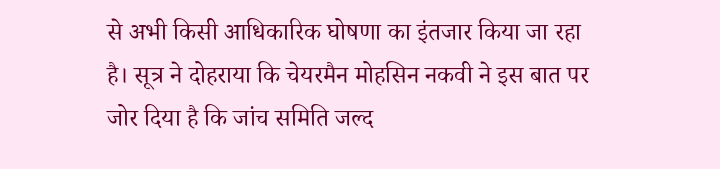से अभी किसी आधिकारिक घोषणा का इंतजार किया जा रहा है। सूत्र ने दोहराया कि चेयरमैन मोहसिन नकवी ने इस बात पर जोर दिया है कि जांच समिति जल्द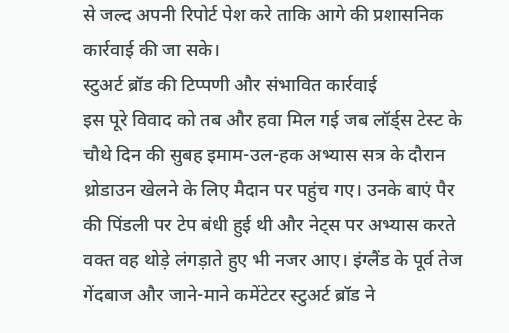से जल्द अपनी रिपोर्ट पेश करे ताकि आगे की प्रशासनिक कार्रवाई की जा सके।
स्टुअर्ट ब्रॉड की टिप्पणी और संभावित कार्रवाई
इस पूरे विवाद को तब और हवा मिल गई जब लॉर्ड्स टेस्ट के चौथे दिन की सुबह इमाम-उल-हक अभ्यास सत्र के दौरान थ्रोडाउन खेलने के लिए मैदान पर पहुंच गए। उनके बाएं पैर की पिंडली पर टेप बंधी हुई थी और नेट्स पर अभ्यास करते वक्त वह थोड़े लंगड़ाते हुए भी नजर आए। इंग्लैंड के पूर्व तेज गेंदबाज और जाने-माने कमेंटेटर स्टुअर्ट ब्रॉड ने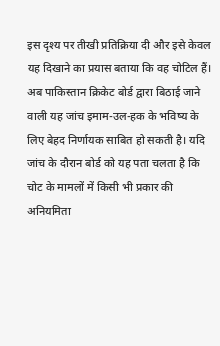इस दृश्य पर तीखी प्रतिक्रिया दी और इसे केवल यह दिखाने का प्रयास बताया कि वह चोटिल हैं।
अब पाकिस्तान क्रिकेट बोर्ड द्वारा बिठाई जाने वाली यह जांच इमाम-उल-हक के भविष्य के लिए बेहद निर्णायक साबित हो सकती है। यदि जांच के दौरान बोर्ड को यह पता चलता है कि चोट के मामलों में किसी भी प्रकार की अनियमिता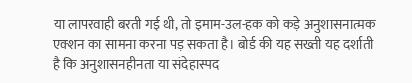या लापरवाही बरती गई थी, तो इमाम-उल-हक को कड़े अनुशासनात्मक एक्शन का सामना करना पड़ सकता है। बोर्ड की यह सख्ती यह दर्शाती है कि अनुशासनहीनता या संदेहास्पद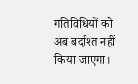गतिविधियों को अब बर्दाश्त नहीं किया जाएगा।